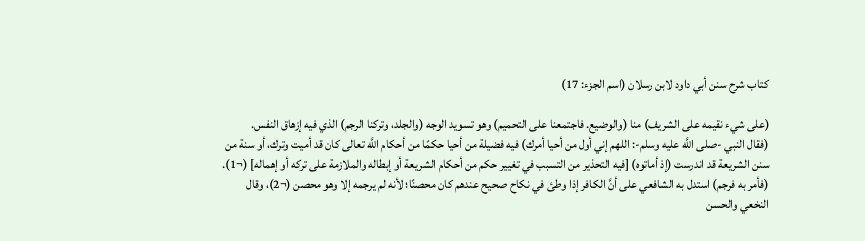كتاب شرح سنن أبي داود لابن رسلان (اسم الجزء: 17)

(على شيء نقيمه على الشريف) منا (والوضيع. فاجتمعنا على التحميم) وهو تسويد الوجه (والجلد، وتركنا الرجم) الذي فيه إزهاق النفس.
(فقال النبي -صلى اللَّه عليه وسلم-: اللهم إني أول من أحيا أمرك) فيه فضيلة من أحيا حكمًا من أحكام اللَّه تعالى كان قد أميت وترك، أو سنة من سنن الشريعة قد اندرست (إذ أماتوه) [فيه التحذير من التسبب في تغيير حكم من أحكام الشريعة أو إبطاله والملازمة على تركه أو إهماله] (¬1).
(فأمر به فرجم) استدل به الشافعي على أنَّ الكافر إذا وطئ في نكاح صحيح عندهم كان محصنًا؛ لأنه لم يرجمه إلا وهو محصن (¬2)، وقال النخعي والحسن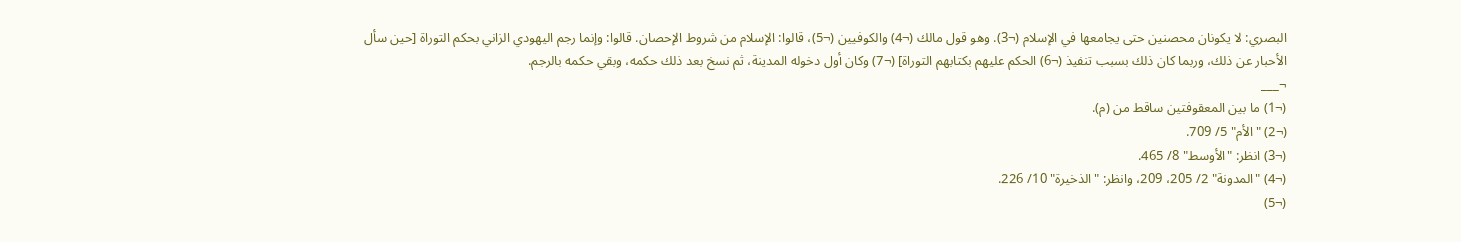البصري: لا يكونان محصنين حتى يجامعها في الإسلام (¬3). وهو قول مالك (¬4) والكوفيين (¬5)، قالوا: الإسلام من شروط الإحصان. قالوا: وإنما رجم اليهودي الزاني بحكم التوراة [حين سأل الأحبار عن ذلك، وربما كان ذلك بسبب تنفيذ (¬6) الحكم عليهم بكتابهم التوراة] (¬7) وكان أول دخوله المدينة، ثم نسخ بعد ذلك حكمه، وبقي حكمه بالرجم.
¬___
(¬1) ما بين المعقوفتين ساقط من (م).
(¬2) "الأم" 5/ 709.
(¬3) انظر: "الأوسط" 8/ 465.
(¬4) "المدونة" 2/ 205، 209، وانظر: "الذخيرة" 10/ 226.
(¬5)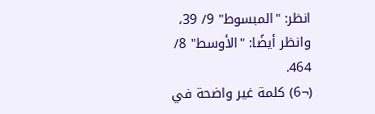انظر: "المبسوط" 9/ 39، وانظر أيضًا: "الأوسط" 8/ 464.
(¬6) كلمة غير واضحة في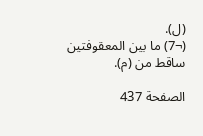(ل).
(¬7) ما بين المعقوفتين ساقط من (م).

الصفحة 437